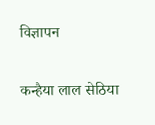विज्ञापन

कन्हैया लाल सेठिया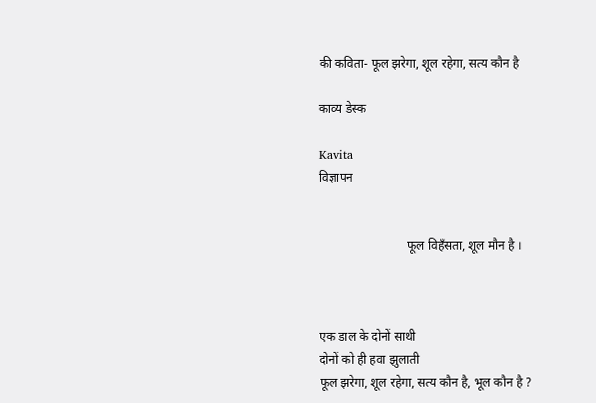की कविता- फूल झरेगा, शूल रहेगा, सत्य कौन है

काव्य डेस्क

Kavita
विज्ञापन


                            फूल विहँसता, शूल मौन है ।



एक डाल के दोनों साथी
दोनों को ही हवा झुलाती
फूल झरेगा, शूल रहेगा, सत्य कौन है, भूल कौन है ?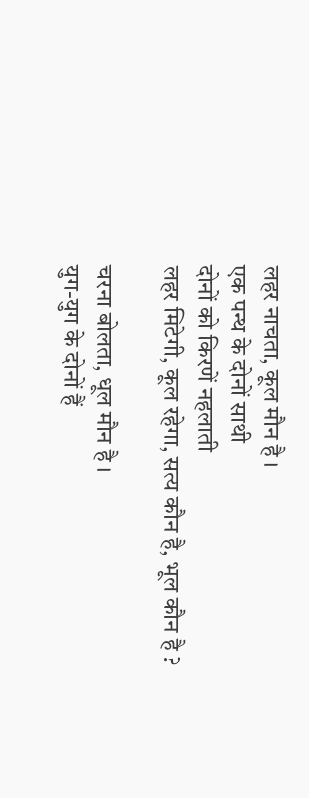लहर नाचता, कूल मौन है ।
एक पन्थ के दोनों साथी
दोनों को किरणें नहलाती
लहर मिटेगी, कूल रहेगा, सत्य कौन है, भूल कौन है ?

चरना बोलता, धूल मौन है ।
युग-युग के दोनों हैं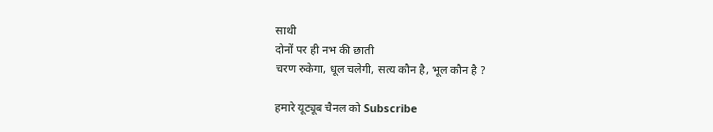साथी
दोनों पर ही नभ की छाती
चरण रुकेगा, धूल चलेगी, सत्य कौन है, भूल कौन है ?

हमारे यूट्यूब चैनल को Subscribe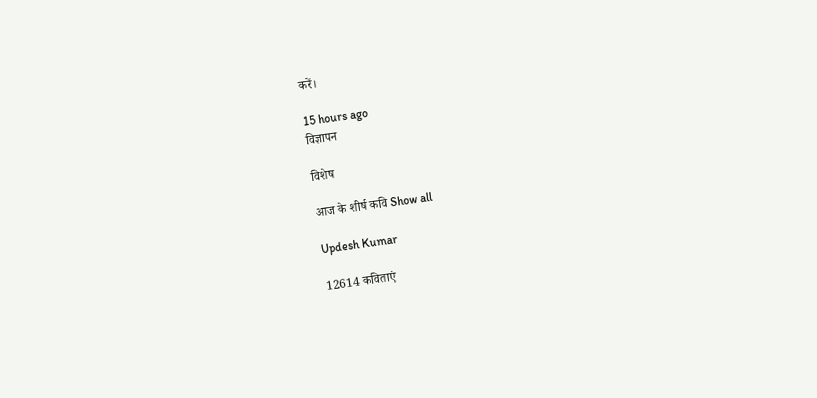करें।

15 hours ago
विज्ञापन

विशेष

आज के शीर्ष कवि Show all

Updesh Kumar

12614 कविताएं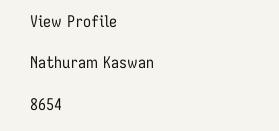View Profile

Nathuram Kaswan

8654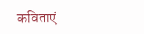कविताएं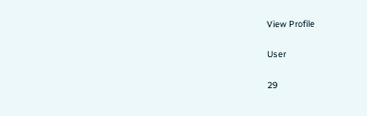View Profile

User

29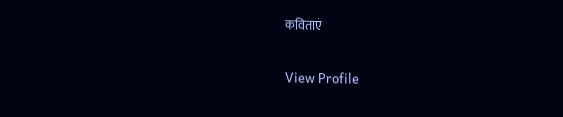कविताएं

View Profile